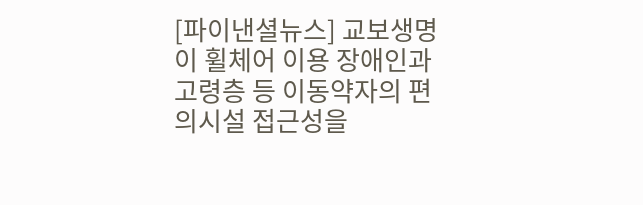[파이낸셜뉴스] 교보생명이 휠체어 이용 장애인과 고령층 등 이동약자의 편의시설 접근성을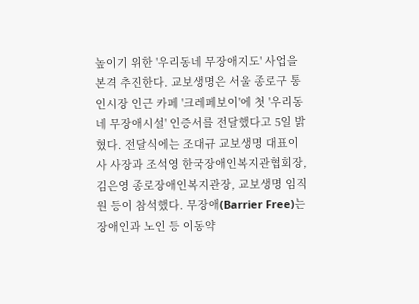높이기 위한 '우리동네 무장애지도' 사업을 본격 추진한다. 교보생명은 서울 종로구 통인시장 인근 카페 '크레페보이'에 첫 '우리동네 무장애시설' 인증서를 전달했다고 5일 밝혔다. 전달식에는 조대규 교보생명 대표이사 사장과 조석영 한국장애인복지관협회장, 김은영 종로장애인복지관장, 교보생명 임직원 등이 참석했다. 무장애(Barrier Free)는 장애인과 노인 등 이동약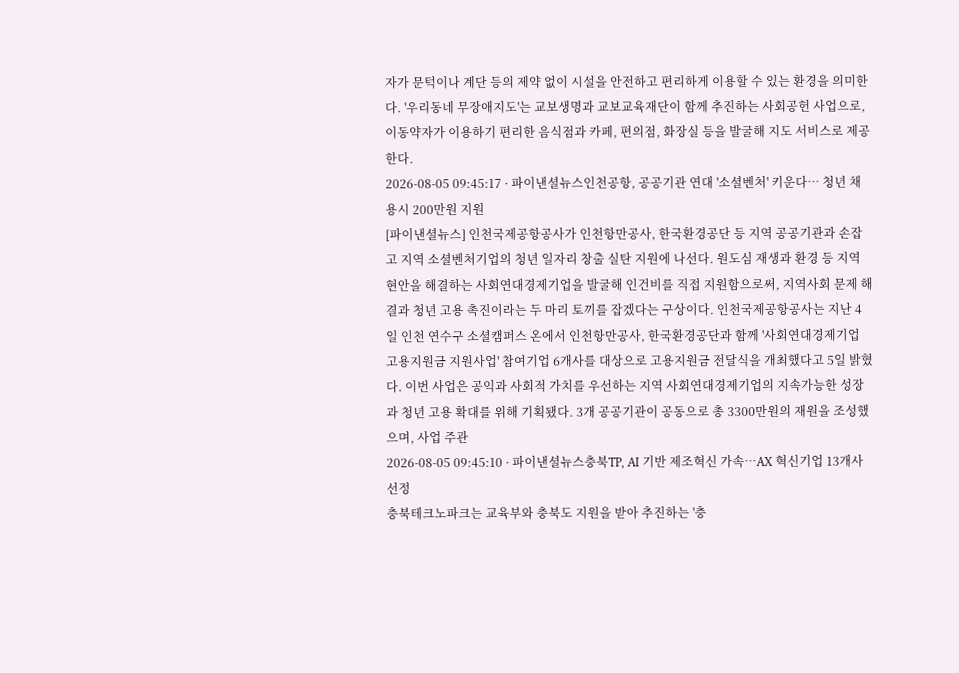자가 문턱이나 계단 등의 제약 없이 시설을 안전하고 편리하게 이용할 수 있는 환경을 의미한다. '우리동네 무장애지도'는 교보생명과 교보교육재단이 함께 추진하는 사회공헌 사업으로, 이동약자가 이용하기 편리한 음식점과 카페, 편의점, 화장실 등을 발굴해 지도 서비스로 제공한다.
2026-08-05 09:45:17 · 파이낸셜뉴스인천공항, 공공기관 연대 '소셜벤처' 키운다… 청년 채용시 200만원 지원
[파이낸셜뉴스] 인천국제공항공사가 인천항만공사, 한국환경공단 등 지역 공공기관과 손잡고 지역 소셜벤처기업의 청년 일자리 창출 실탄 지원에 나선다. 원도심 재생과 환경 등 지역 현안을 해결하는 사회연대경제기업을 발굴해 인건비를 직접 지원함으로써, 지역사회 문제 해결과 청년 고용 촉진이라는 두 마리 토끼를 잡겠다는 구상이다. 인천국제공항공사는 지난 4일 인천 연수구 소셜캠퍼스 온에서 인천항만공사, 한국환경공단과 함께 '사회연대경제기업 고용지원금 지원사업' 참여기업 6개사를 대상으로 고용지원금 전달식을 개최했다고 5일 밝혔다. 이번 사업은 공익과 사회적 가치를 우선하는 지역 사회연대경제기업의 지속가능한 성장과 청년 고용 확대를 위해 기획됐다. 3개 공공기관이 공동으로 총 3300만원의 재원을 조성했으며, 사업 주관
2026-08-05 09:45:10 · 파이낸셜뉴스충북TP, AI 기반 제조혁신 가속…AX 혁신기업 13개사 선정
충북테크노파크는 교육부와 충북도 지원을 받아 추진하는 '충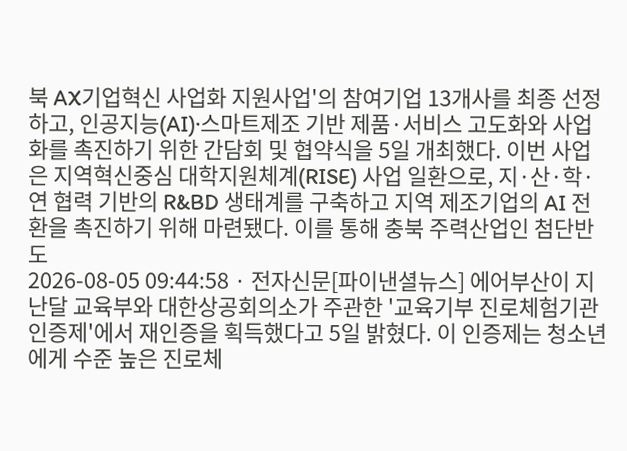북 AX기업혁신 사업화 지원사업'의 참여기업 13개사를 최종 선정하고, 인공지능(AI)·스마트제조 기반 제품·서비스 고도화와 사업화를 촉진하기 위한 간담회 및 협약식을 5일 개최했다. 이번 사업은 지역혁신중심 대학지원체계(RISE) 사업 일환으로, 지·산·학·연 협력 기반의 R&BD 생태계를 구축하고 지역 제조기업의 AI 전환을 촉진하기 위해 마련됐다. 이를 통해 충북 주력산업인 첨단반도
2026-08-05 09:44:58 · 전자신문[파이낸셜뉴스] 에어부산이 지난달 교육부와 대한상공회의소가 주관한 '교육기부 진로체험기관 인증제'에서 재인증을 획득했다고 5일 밝혔다. 이 인증제는 청소년에게 수준 높은 진로체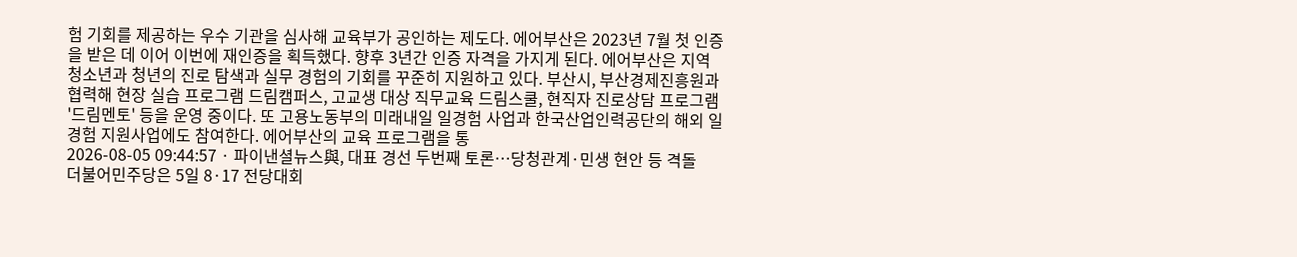험 기회를 제공하는 우수 기관을 심사해 교육부가 공인하는 제도다. 에어부산은 2023년 7월 첫 인증을 받은 데 이어 이번에 재인증을 획득했다. 향후 3년간 인증 자격을 가지게 된다. 에어부산은 지역 청소년과 청년의 진로 탐색과 실무 경험의 기회를 꾸준히 지원하고 있다. 부산시, 부산경제진흥원과 협력해 현장 실습 프로그램 드림캠퍼스, 고교생 대상 직무교육 드림스쿨, 현직자 진로상담 프로그램 '드림멘토' 등을 운영 중이다. 또 고용노동부의 미래내일 일경험 사업과 한국산업인력공단의 해외 일경험 지원사업에도 참여한다. 에어부산의 교육 프로그램을 통
2026-08-05 09:44:57 · 파이낸셜뉴스與, 대표 경선 두번째 토론…당청관계·민생 현안 등 격돌
더불어민주당은 5일 8·17 전당대회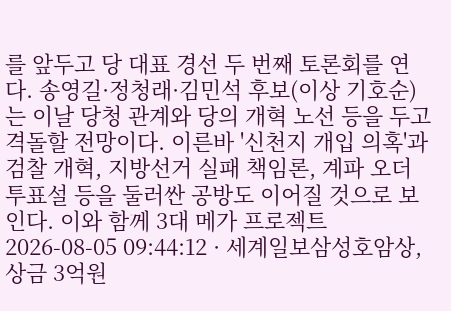를 앞두고 당 대표 경선 두 번째 토론회를 연다. 송영길·정청래·김민석 후보(이상 기호순)는 이날 당청 관계와 당의 개혁 노선 등을 두고 격돌할 전망이다. 이른바 '신천지 개입 의혹'과 검찰 개혁, 지방선거 실패 책임론, 계파 오더 투표설 등을 둘러싼 공방도 이어질 것으로 보인다. 이와 함께 3대 메가 프로젝트
2026-08-05 09:44:12 · 세계일보삼성호암상, 상금 3억원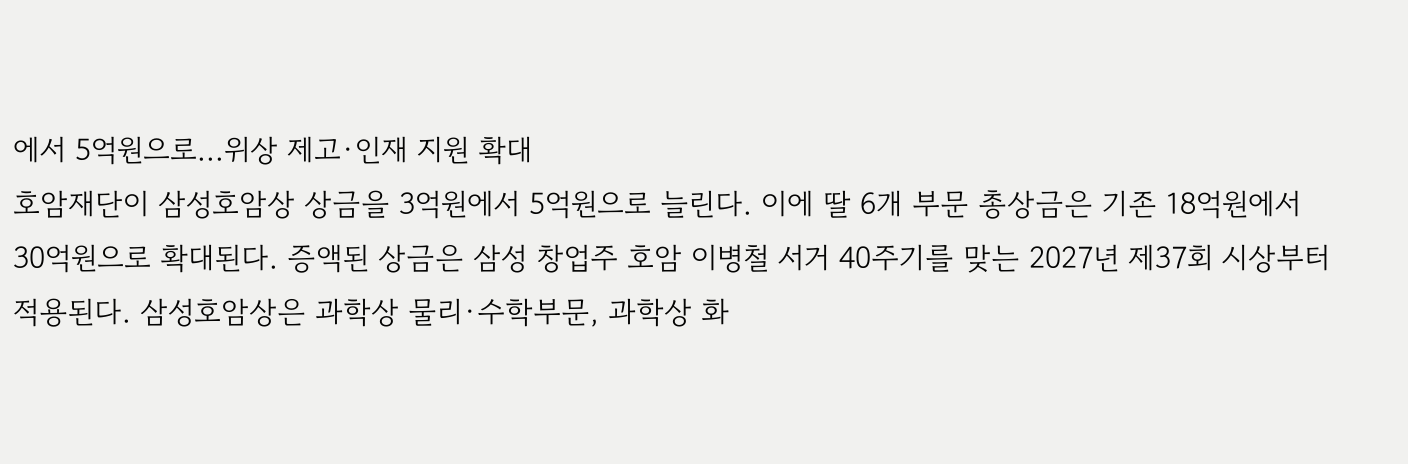에서 5억원으로...위상 제고·인재 지원 확대
호암재단이 삼성호암상 상금을 3억원에서 5억원으로 늘린다. 이에 딸 6개 부문 총상금은 기존 18억원에서 30억원으로 확대된다. 증액된 상금은 삼성 창업주 호암 이병철 서거 40주기를 맞는 2027년 제37회 시상부터 적용된다. 삼성호암상은 과학상 물리·수학부문, 과학상 화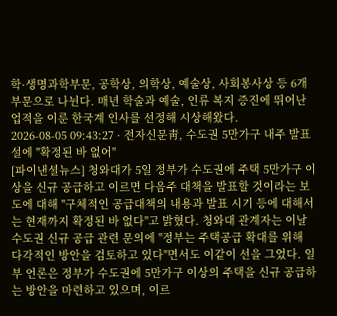학·생명과학부문, 공학상, 의학상, 예술상, 사회봉사상 등 6개 부문으로 나뉜다. 매년 학술과 예술, 인류 복지 증진에 뛰어난 업적을 이룬 한국계 인사를 선정해 시상해왔다.
2026-08-05 09:43:27 · 전자신문靑, 수도권 5만가구 내주 발표설에 "확정된 바 없어"
[파이낸셜뉴스] 청와대가 5일 정부가 수도권에 주택 5만가구 이상을 신규 공급하고 이르면 다음주 대책을 발표할 것이라는 보도에 대해 "구체적인 공급대책의 내용과 발표 시기 등에 대해서는 현재까지 확정된 바 없다"고 밝혔다. 청와대 관계자는 이날 수도권 신규 공급 관련 문의에 "정부는 주택공급 확대를 위해 다각적인 방안을 검토하고 있다"면서도 이같이 선을 그었다. 일부 언론은 정부가 수도권에 5만가구 이상의 주택을 신규 공급하는 방안을 마련하고 있으며, 이르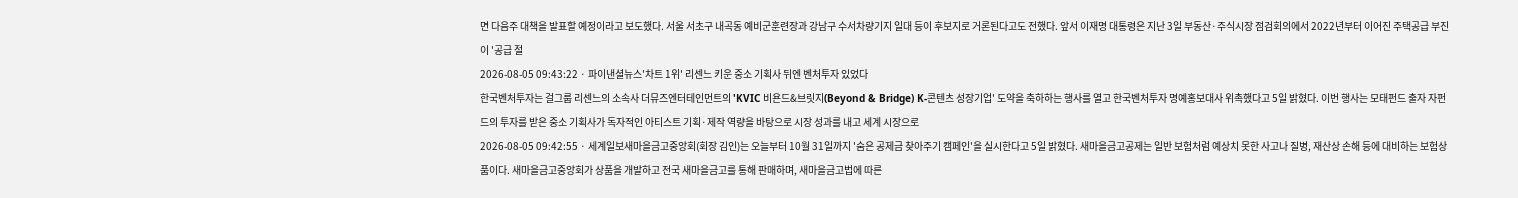면 다음주 대책을 발표할 예정이라고 보도했다. 서울 서초구 내곡동 예비군훈련장과 강남구 수서차량기지 일대 등이 후보지로 거론된다고도 전했다. 앞서 이재명 대통령은 지난 3일 부동산·주식시장 점검회의에서 2022년부터 이어진 주택공급 부진이 '공급 절
2026-08-05 09:43:22 · 파이낸셜뉴스'차트 1위' 리센느 키운 중소 기획사 뒤엔 벤처투자 있었다
한국벤처투자는 걸그룹 리센느의 소속사 더뮤즈엔터테인먼트의 'KVIC 비욘드&브릿지(Beyond & Bridge) K-콘텐츠 성장기업' 도약을 축하하는 행사를 열고 한국벤처투자 명예홍보대사 위촉했다고 5일 밝혔다. 이번 행사는 모태펀드 출자 자펀드의 투자를 받은 중소 기획사가 독자적인 아티스트 기획·제작 역량을 바탕으로 시장 성과를 내고 세계 시장으로
2026-08-05 09:42:55 · 세계일보새마을금고중앙회(회장 김인)는 오늘부터 10월 31일까지 '숨은 공제금 찾아주기 캠페인'을 실시한다고 5일 밝혔다. 새마을금고공제는 일반 보험처럼 예상치 못한 사고나 질병, 재산상 손해 등에 대비하는 보험상품이다. 새마을금고중앙회가 상품을 개발하고 전국 새마을금고를 통해 판매하며, 새마을금고법에 따른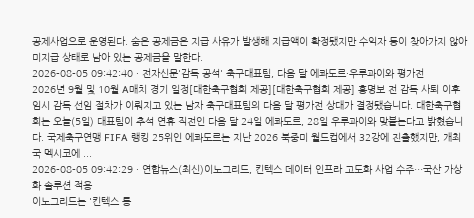공제사업으로 운영된다. 숨은 공제금은 지급 사유가 발생해 지급액이 확정됐지만 수익자 등이 찾아가지 않아 미지급 상태로 남아 있는 공제금을 말한다.
2026-08-05 09:42:40 · 전자신문'감독 공석' 축구대표팀, 다음 달 에콰도르·우루과이와 평가전
2026년 9월 및 10월 A매치 경기 일정[대한축구협회 제공][대한축구협회 제공] 홍명보 전 감독 사퇴 이후 임시 감독 선임 절차가 이뤄지고 있는 남자 축구대표팀의 다음 달 평가전 상대가 결정됐습니다. 대한축구협회는 오늘(5일) 대표팀이 추석 연휴 직전인 다음 달 24일 에콰도르, 28일 우루과이와 맞붙는다고 밝혔습니다. 국제축구연맹 FIFA 랭킹 25위인 에콰도르는 지난 2026 북중미 월드컵에서 32강에 진출했지만, 개최국 멕시코에 ...
2026-08-05 09:42:29 · 연합뉴스(최신)이노그리드, 킨텍스 데이터 인프라 고도화 사업 수주…국산 가상화 솔루션 적용
이노그리드는 '킨텍스 통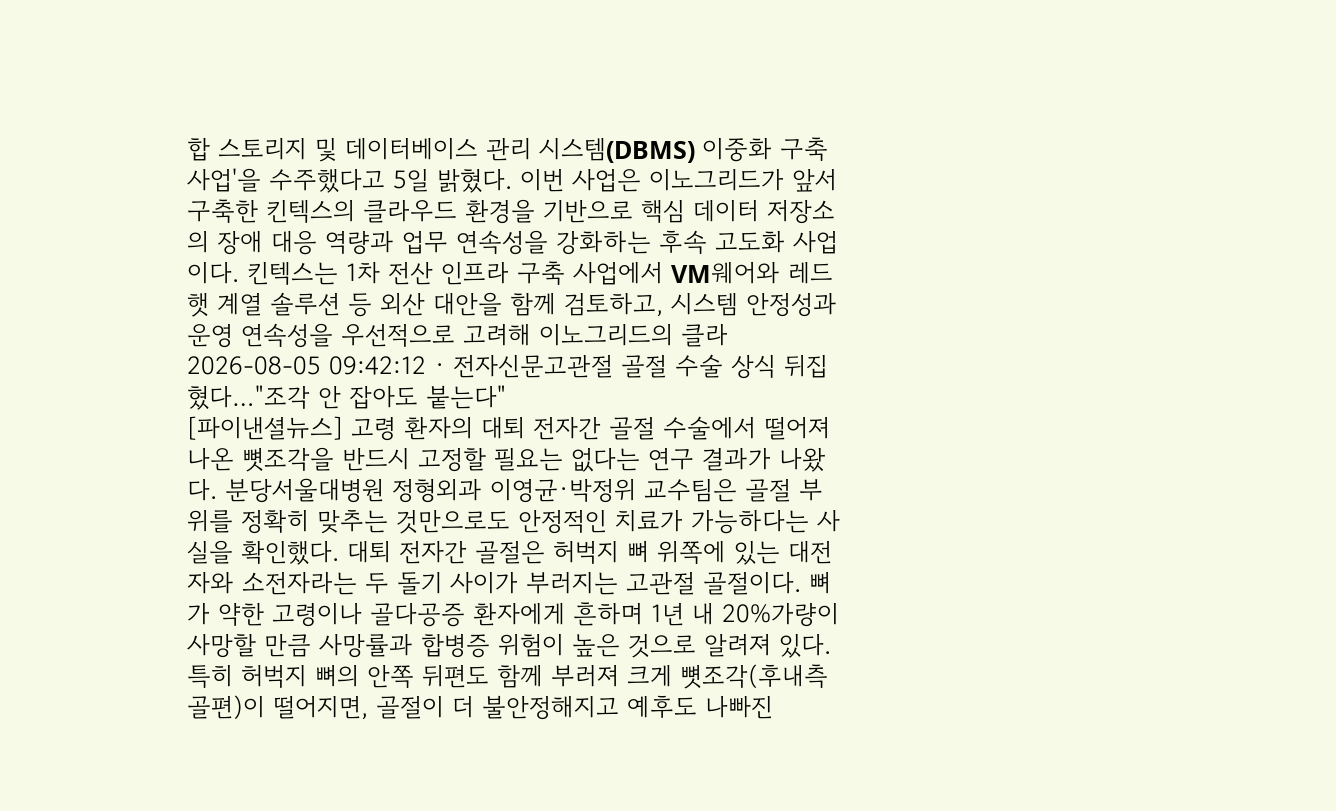합 스토리지 및 데이터베이스 관리 시스템(DBMS) 이중화 구축 사업'을 수주했다고 5일 밝혔다. 이번 사업은 이노그리드가 앞서 구축한 킨텍스의 클라우드 환경을 기반으로 핵심 데이터 저장소의 장애 대응 역량과 업무 연속성을 강화하는 후속 고도화 사업이다. 킨텍스는 1차 전산 인프라 구축 사업에서 VM웨어와 레드햇 계열 솔루션 등 외산 대안을 함께 검토하고, 시스템 안정성과 운영 연속성을 우선적으로 고려해 이노그리드의 클라
2026-08-05 09:42:12 · 전자신문고관절 골절 수술 상식 뒤집혔다…"조각 안 잡아도 붙는다"
[파이낸셜뉴스] 고령 환자의 대퇴 전자간 골절 수술에서 떨어져 나온 뼛조각을 반드시 고정할 필요는 없다는 연구 결과가 나왔다. 분당서울대병원 정형외과 이영균·박정위 교수팀은 골절 부위를 정확히 맞추는 것만으로도 안정적인 치료가 가능하다는 사실을 확인했다. 대퇴 전자간 골절은 허벅지 뼈 위쪽에 있는 대전자와 소전자라는 두 돌기 사이가 부러지는 고관절 골절이다. 뼈가 약한 고령이나 골다공증 환자에게 흔하며 1년 내 20%가량이 사망할 만큼 사망률과 합병증 위험이 높은 것으로 알려져 있다. 특히 허벅지 뼈의 안쪽 뒤편도 함께 부러져 크게 뼛조각(후내측 골편)이 떨어지면, 골절이 더 불안정해지고 예후도 나빠진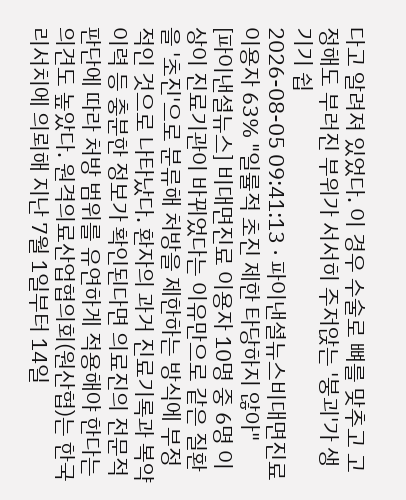다고 알려져 있었다. 이 경우 수술로 뼈를 맞추고 고정해도 부러진 부위가 서서히 주저앉는 '붕괴'가 생기기 쉽
2026-08-05 09:41:13 · 파이낸셜뉴스비대면진료 이용자 63% "일률적 초진 제한 타당하지 않아"
[파이낸셜뉴스] 비대면진료 이용자 10명 중 6명 이상이 진료기관이 바뀌었다는 이유만으로 같은 질환을 '초진'으로 분류해 처방을 제한하는 방식에 부정적인 것으로 나타났다. 환자의 과거 진료기록과 복약이력 등 충분한 정보가 확인된다면 의료진의 전문적 판단에 따라 처방 범위를 유연하게 적용해야 한다는 의견도 높았다. 원격의료산업협의회(원산협)는 한국리서치에 의뢰해 지난 7월 1일부터 14일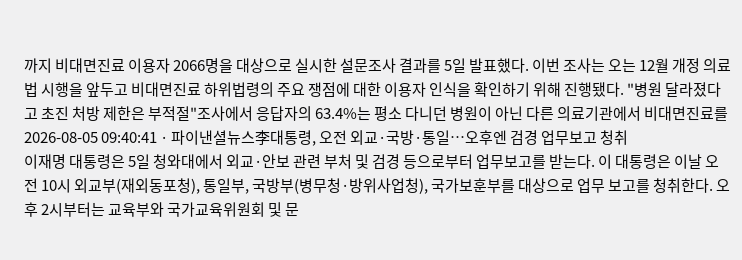까지 비대면진료 이용자 2066명을 대상으로 실시한 설문조사 결과를 5일 발표했다. 이번 조사는 오는 12월 개정 의료법 시행을 앞두고 비대면진료 하위법령의 주요 쟁점에 대한 이용자 인식을 확인하기 위해 진행됐다. "병원 달라졌다고 초진 처방 제한은 부적절"조사에서 응답자의 63.4%는 평소 다니던 병원이 아닌 다른 의료기관에서 비대면진료를
2026-08-05 09:40:41 · 파이낸셜뉴스李대통령, 오전 외교·국방·통일…오후엔 검경 업무보고 청취
이재명 대통령은 5일 청와대에서 외교·안보 관련 부처 및 검경 등으로부터 업무보고를 받는다. 이 대통령은 이날 오전 10시 외교부(재외동포청), 통일부, 국방부(병무청·방위사업청), 국가보훈부를 대상으로 업무 보고를 청취한다. 오후 2시부터는 교육부와 국가교육위원회 및 문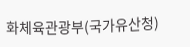화체육관광부(국가유산청)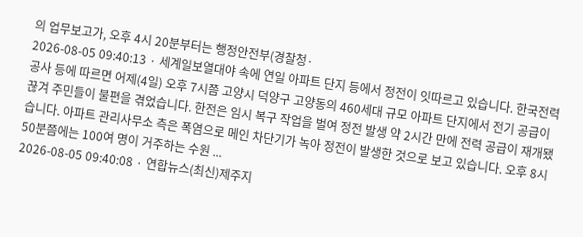의 업무보고가, 오후 4시 20분부터는 행정안전부(경찰청·
2026-08-05 09:40:13 · 세계일보열대야 속에 연일 아파트 단지 등에서 정전이 잇따르고 있습니다. 한국전력공사 등에 따르면 어제(4일) 오후 7시쯤 고양시 덕양구 고양동의 460세대 규모 아파트 단지에서 전기 공급이 끊겨 주민들이 불편을 겪었습니다. 한전은 임시 복구 작업을 벌여 정전 발생 약 2시간 만에 전력 공급이 재개됐습니다. 아파트 관리사무소 측은 폭염으로 메인 차단기가 녹아 정전이 발생한 것으로 보고 있습니다. 오후 8시 50분쯤에는 100여 명이 거주하는 수원 ...
2026-08-05 09:40:08 · 연합뉴스(최신)제주지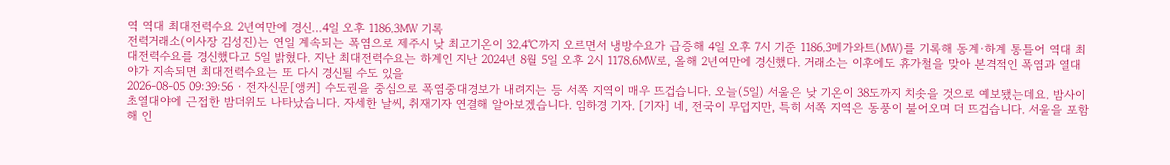역 역대 최대전력수요 2년여만에 경신…4일 오후 1186.3㎿ 기록
전력거래소(이사장 김성진)는 연일 계속되는 폭염으로 제주시 낮 최고기온이 32.4℃까지 오르면서 냉방수요가 급증해 4일 오후 7시 기준 1186.3메가와트(㎿)를 기록해 동계·하계 통틀어 역대 최대전력수요를 경신했다고 5일 밝혔다. 지난 최대전력수요는 하계인 지난 2024년 8월 5일 오후 2시 1178.6㎿로, 올해 2년여만에 경신했다. 거래소는 이후에도 휴가철을 맞아 본격적인 폭염과 열대야가 지속되면 최대전력수요는 또 다시 경신될 수도 있을
2026-08-05 09:39:56 · 전자신문[앵커] 수도권을 중심으로 폭염중대경보가 내려지는 등 서쪽 지역이 매우 뜨겁습니다. 오늘(5일) 서울은 낮 기온이 38도까지 치솟을 것으로 예보됐는데요. 밤사이 초열대야에 근접한 밤더위도 나타났습니다. 자세한 날씨, 취재기자 연결해 알아보겠습니다. 임하경 기자. [기자] 네, 전국이 무덥지만, 특히 서쪽 지역은 동풍이 불어오며 더 뜨겁습니다. 서울을 포함해 인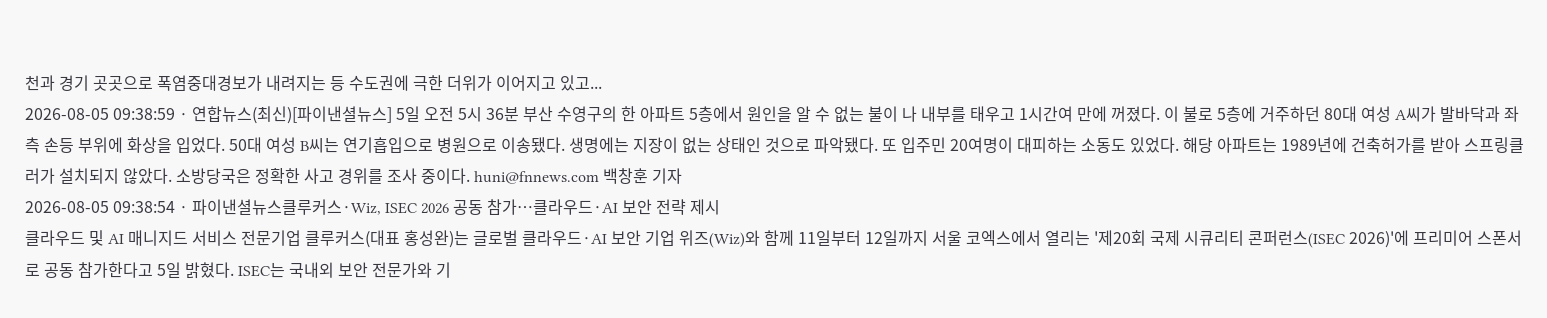천과 경기 곳곳으로 폭염중대경보가 내려지는 등 수도권에 극한 더위가 이어지고 있고...
2026-08-05 09:38:59 · 연합뉴스(최신)[파이낸셜뉴스] 5일 오전 5시 36분 부산 수영구의 한 아파트 5층에서 원인을 알 수 없는 불이 나 내부를 태우고 1시간여 만에 꺼졌다. 이 불로 5층에 거주하던 80대 여성 A씨가 발바닥과 좌측 손등 부위에 화상을 입었다. 50대 여성 B씨는 연기흡입으로 병원으로 이송됐다. 생명에는 지장이 없는 상태인 것으로 파악됐다. 또 입주민 20여명이 대피하는 소동도 있었다. 해당 아파트는 1989년에 건축허가를 받아 스프링클러가 설치되지 않았다. 소방당국은 정확한 사고 경위를 조사 중이다. huni@fnnews.com 백창훈 기자
2026-08-05 09:38:54 · 파이낸셜뉴스클루커스·Wiz, ISEC 2026 공동 참가…클라우드·AI 보안 전략 제시
클라우드 및 AI 매니지드 서비스 전문기업 클루커스(대표 홍성완)는 글로벌 클라우드·AI 보안 기업 위즈(Wiz)와 함께 11일부터 12일까지 서울 코엑스에서 열리는 '제20회 국제 시큐리티 콘퍼런스(ISEC 2026)'에 프리미어 스폰서로 공동 참가한다고 5일 밝혔다. ISEC는 국내외 보안 전문가와 기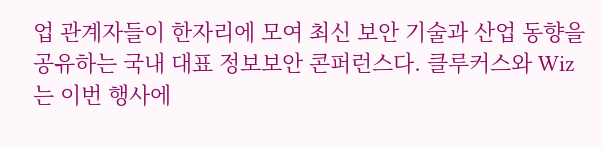업 관계자들이 한자리에 모여 최신 보안 기술과 산업 동향을 공유하는 국내 대표 정보보안 콘퍼런스다. 클루커스와 Wiz는 이번 행사에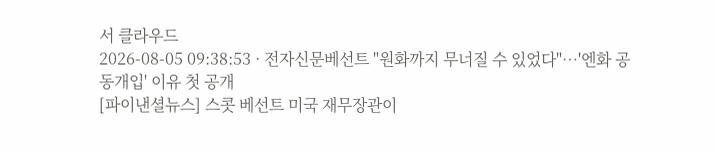서 클라우드
2026-08-05 09:38:53 · 전자신문베선트 "원화까지 무너질 수 있었다"…'엔화 공동개입' 이유 첫 공개
[파이낸셜뉴스] 스콧 베선트 미국 재무장관이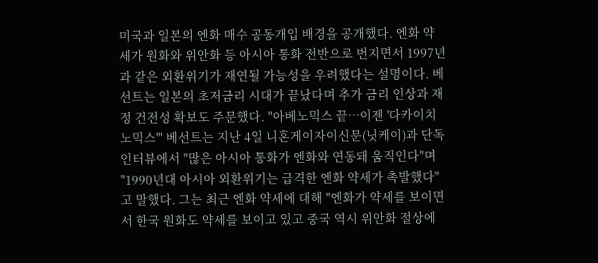미국과 일본의 엔화 매수 공동개입 배경을 공개했다. 엔화 약세가 원화와 위안화 등 아시아 통화 전반으로 번지면서 1997년과 같은 외환위기가 재연될 가능성을 우려했다는 설명이다. 베선트는 일본의 초저금리 시대가 끝났다며 추가 금리 인상과 재정 건전성 확보도 주문했다. "아베노믹스 끝…이젠 '다카이치노믹스'" 베선트는 지난 4일 니혼게이자이신문(닛케이)과 단독 인터뷰에서 "많은 아시아 통화가 엔화와 연동돼 움직인다"며 "1990년대 아시아 외환위기는 급격한 엔화 약세가 촉발했다"고 말했다. 그는 최근 엔화 약세에 대해 "엔화가 약세를 보이면서 한국 원화도 약세를 보이고 있고 중국 역시 위안화 절상에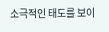소극적인 태도를 보이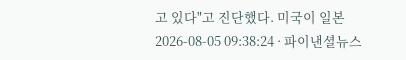고 있다"고 진단했다. 미국이 일본
2026-08-05 09:38:24 · 파이낸셜뉴스